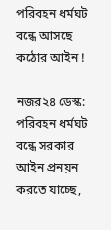পরিবহন ধর্মঘট বন্ধে আসছে কঠোর আইন !

নজর২৪ ডেস্ক: পরিবহন ধর্মঘট বন্ধে সরকার আইন প্রনয়ন করতে যাচ্ছে,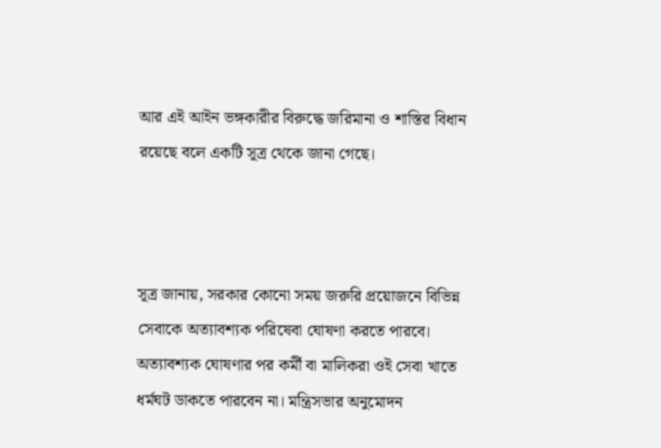আর এই আইন ভঙ্গকারীর বিরুদ্ধে জরিমানা ও শাস্তির বিধান রয়েছে বলে একটি সূত্র থেকে জানা গেছে।



সূত্র জানায়, সরকার কোনো সময় জরুরি প্রয়োজনে বিভিন্ন সেবাকে অত্যাবশ্যক পরিষেবা ঘোষণা করতে পারবে। অত্যাবশ্যক ঘোষণার পর কর্মী বা মালিকরা ওই সেবা খাতে ধর্মঘট ডাকতে পারবেন না। মন্ত্রিসভার অনুমোদন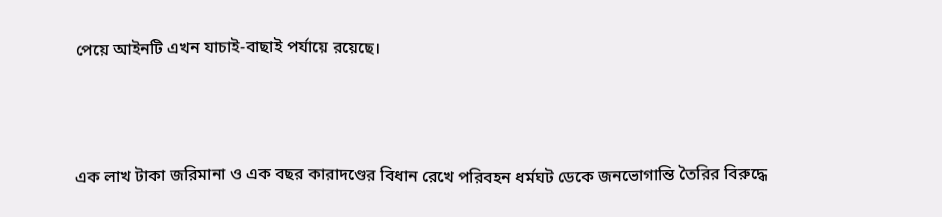পেয়ে আইনটি এখন যাচাই-বাছাই পর্যায়ে রয়েছে।



এক লাখ টাকা জরিমানা ও এক বছর কারাদণ্ডের বিধান রেখে পরিবহন ধর্মঘট ডেকে জনভোগান্তি তৈরির বিরুদ্ধে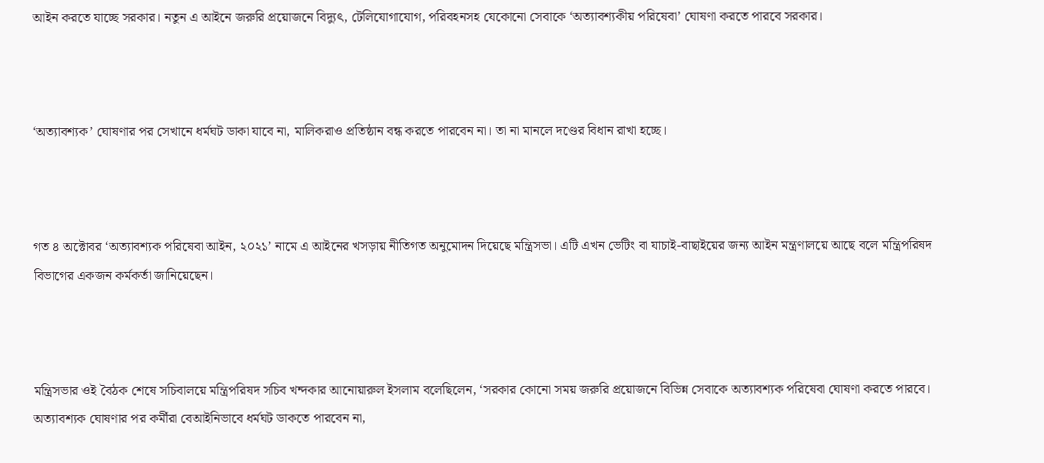আইন করতে যাচ্ছে সরকার। নতুন এ আইনে জরুরি প্রয়োজনে বিদ্যুৎ, টেলিযোগাযোগ, পরিবহনসহ যেকোনো সেবাকে ‘অত্যাবশ্যকীয় পরিষেবা’ ঘোষণা করতে পারবে সরকার।



‘অত্যাবশ্যক’ ঘোষণার পর সেখানে ধর্মঘট ডাকা যাবে না, মালিকরাও প্রতিষ্ঠান বন্ধ করতে পারবেন না। তা না মানলে দণ্ডের বিধান রাখা হচ্ছে।



গত ৪ অক্টোবর ‘অত্যাবশ্যক পরিষেবা আইন, ২০২১’ নামে এ আইনের খসড়ায় নীতিগত অনুমোদন দিয়েছে মন্ত্রিসভা। এটি এখন ভেটিং বা যাচাই-বাছাইয়ের জন্য আইন মন্ত্রণালয়ে আছে বলে মন্ত্রিপরিষদ বিভাগের একজন কর্মকর্তা জানিয়েছেন।



মন্ত্রিসভার ওই বৈঠক শেষে সচিবালয়ে মন্ত্রিপরিষদ সচিব খন্দকার আনোয়ারুল ইসলাম বলেছিলেন, ‘সরকার কোনো সময় জরুরি প্রয়োজনে বিভিন্ন সেবাকে অত্যাবশ্যক পরিষেবা ঘোষণা করতে পারবে। অত্যাবশ্যক ঘোষণার পর কর্মীরা বেআইনিভাবে ধর্মঘট ডাকতে পারবেন না,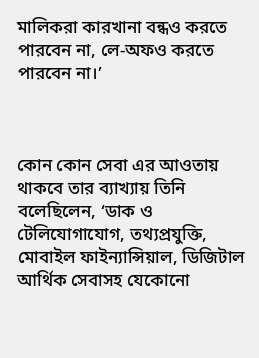মালিকরা কারখানা বন্ধও করতে পারবেন না, লে-অফও করতে পারবেন না।’



কোন কোন সেবা এর আওতায় থাকবে তার ব্যাখ্যায় তিনি বলেছিলেন, ‘ডাক ও টেলিযোগাযোগ, তথ্যপ্রযুক্তি, মোবাইল ফাইন্যান্সিয়াল, ডিজিটাল আর্থিক সেবাসহ যেকোনো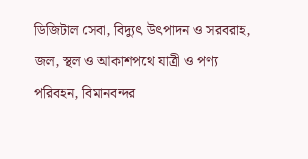ডিজিটাল সেবা, বিদ্যুৎ উৎপাদন ও সরবরাহ, জল, স্থল ও আকাশপথে যাত্রী ও পণ্য পরিবহন, বিমানবন্দর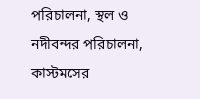পরিচালনা, স্থল ও নদীবন্দর পরিচালনা, কাস্টমসের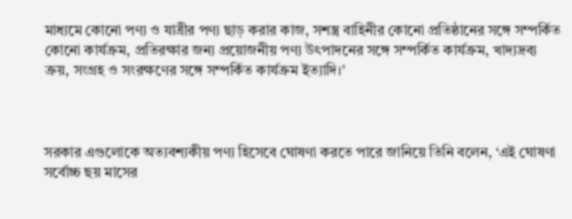মাধ্যমে কোনো পণ্য ও যাত্রীর পণ্য ছাড় করার কাজ, সশস্ত্র বাহিনীর কোনো প্রতিষ্ঠানের সঙ্গে সম্পর্কিত কোনো কার্যক্রম, প্রতিরক্ষার জন্য প্রয়োজনীয় পণ্য উৎপাদনের সঙ্গে সম্পর্কিত কার্যক্রম, খাদ্যদ্রব্য ক্রয়, সংগ্রহ ও সংরক্ষণের সঙ্গে সম্পর্কিত কার্যক্রম ইত্যাদি।’



সরকার এগুলোকে অত্যবশ্যকীয় পণ্য হিসেবে ঘোষণা করতে পারে জানিয়ে তিনি বলেন, ‘এই ঘোষণা সর্বোচ্চ ছয় মাসের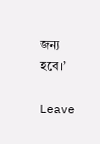জন্য হবে।’

Leave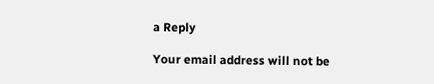a Reply

Your email address will not be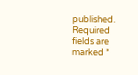published. Required fields are marked *